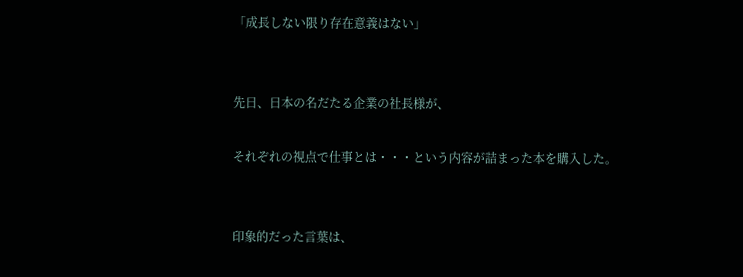「成長しない限り存在意義はない」


先日、日本の名だたる企業の社長様が、

それぞれの視点で仕事とは・・・という内容が詰まった本を購入した。


印象的だった言葉は、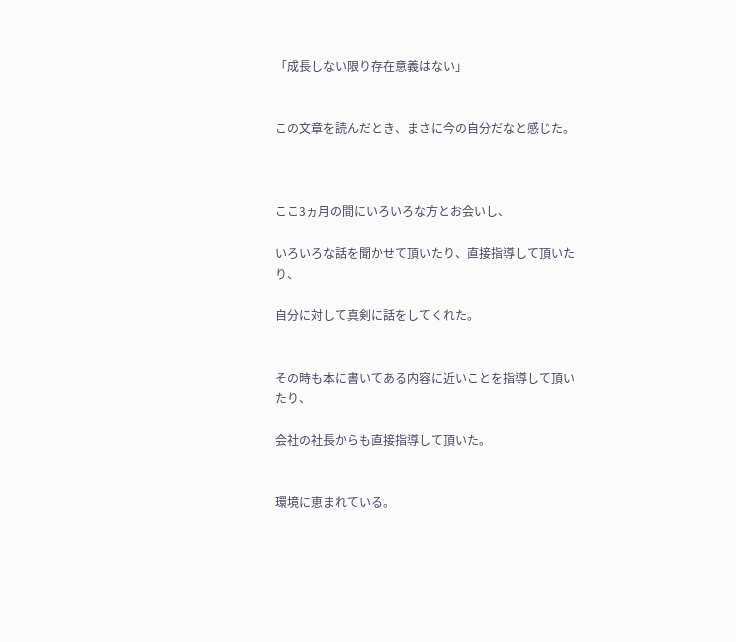「成長しない限り存在意義はない」


この文章を読んだとき、まさに今の自分だなと感じた。



ここ3ヵ月の間にいろいろな方とお会いし、

いろいろな話を聞かせて頂いたり、直接指導して頂いたり、

自分に対して真剣に話をしてくれた。


その時も本に書いてある内容に近いことを指導して頂いたり、

会社の社長からも直接指導して頂いた。


環境に恵まれている。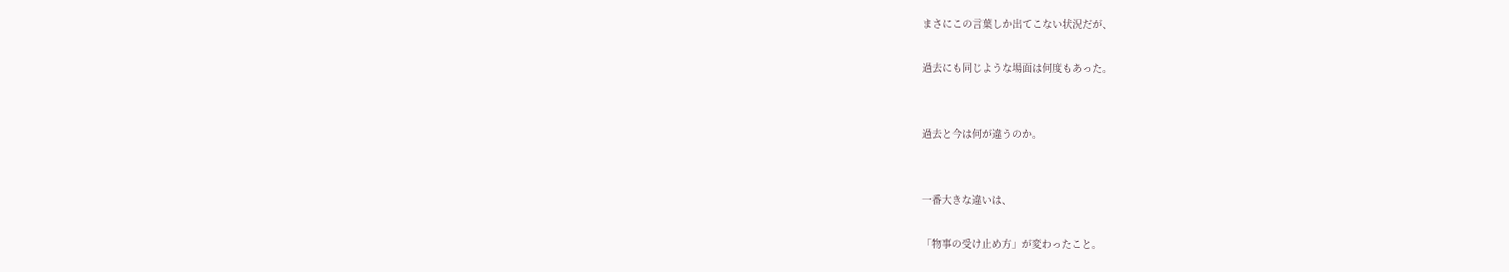まさにこの言葉しか出てこない状況だが、

過去にも同じような場面は何度もあった。


過去と今は何が違うのか。


一番大きな違いは、

「物事の受け止め方」が変わったこと。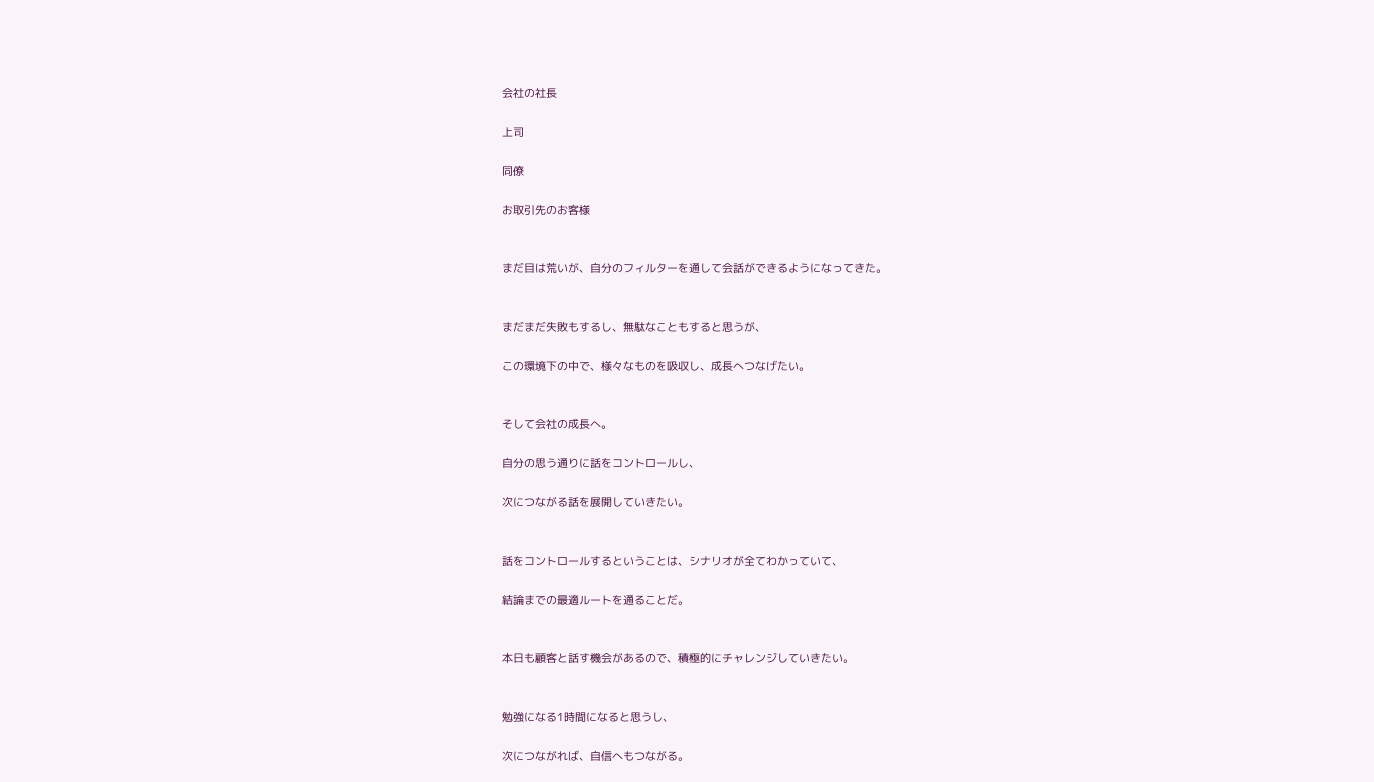会社の社長

上司

同僚

お取引先のお客様


まだ目は荒いが、自分のフィルターを通して会話ができるようになってきた。


まだまだ失敗もするし、無駄なこともすると思うが、

この環境下の中で、様々なものを吸収し、成長へつなげたい。


そして会社の成長へ。

自分の思う通りに話をコントロールし、

次につながる話を展開していきたい。


話をコントロールするということは、シナリオが全てわかっていて、

結論までの最適ルートを通ることだ。


本日も顧客と話す機会があるので、積極的にチャレンジしていきたい。


勉強になる1時間になると思うし、

次につながれば、自信へもつながる。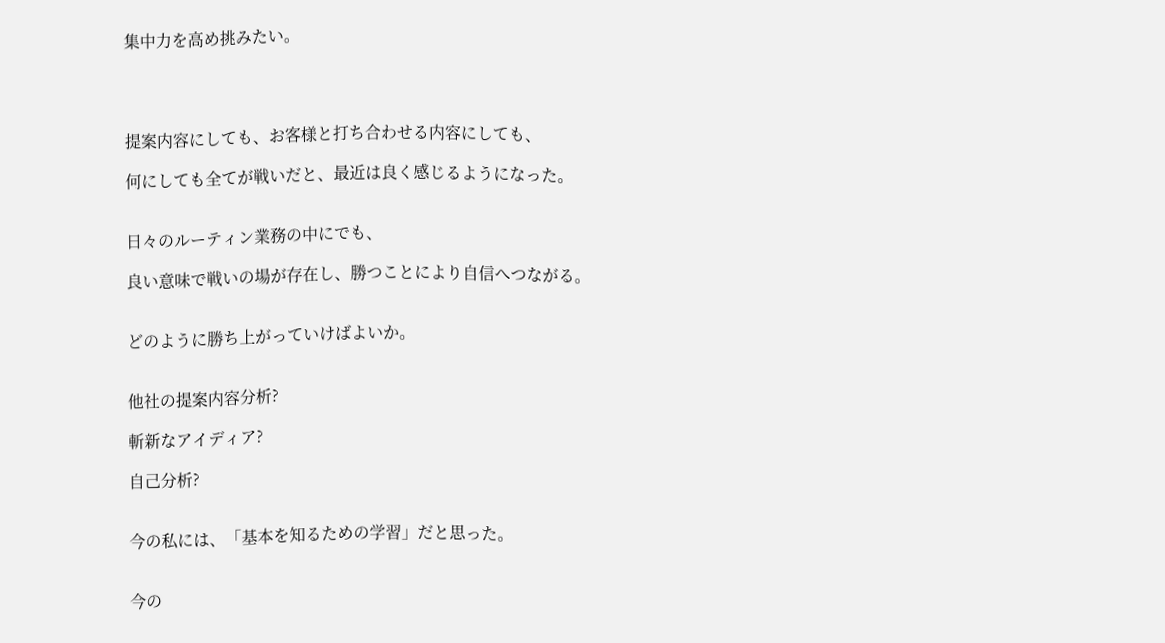集中力を高め挑みたい。




提案内容にしても、お客様と打ち合わせる内容にしても、

何にしても全てが戦いだと、最近は良く感じるようになった。


日々のルーティン業務の中にでも、

良い意味で戦いの場が存在し、勝つことにより自信へつながる。


どのように勝ち上がっていけばよいか。


他社の提案内容分析?

斬新なアイディア?

自己分析?


今の私には、「基本を知るための学習」だと思った。


今の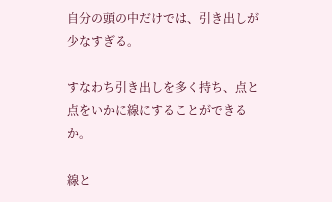自分の頭の中だけでは、引き出しが少なすぎる。

すなわち引き出しを多く持ち、点と点をいかに線にすることができるか。

線と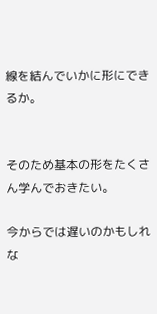線を結んでいかに形にできるか。


そのため基本の形をたくさん学んでおきたい。

今からでは遅いのかもしれな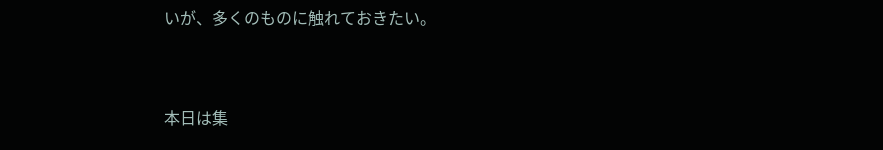いが、多くのものに触れておきたい。


本日は集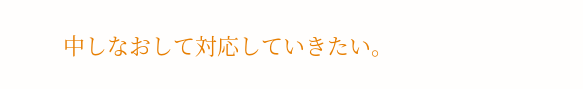中しなおして対応していきたい。